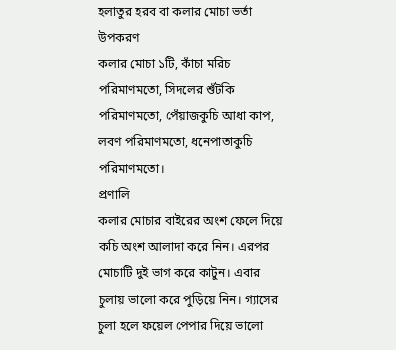হলাতুর হরব বা কলার মোচা ভর্তা
উপকরণ
কলার মোচা ১টি, কাঁচা মরিচ পরিমাণমতো, সিদলের শুঁটকি পরিমাণমতো, পেঁয়াজকুচি আধা কাপ, লবণ পরিমাণমতো, ধনেপাতাকুচি পরিমাণমতো।
প্রণালি
কলার মোচার বাইরের অংশ ফেলে দিয়ে কচি অংশ আলাদা করে নিন। এরপর মোচাটি দুই ভাগ করে কাটুন। এবার চুলায় ভালো করে পুড়িয়ে নিন। গ্যাসের চুলা হলে ফয়েল পেপার দিয়ে ভালো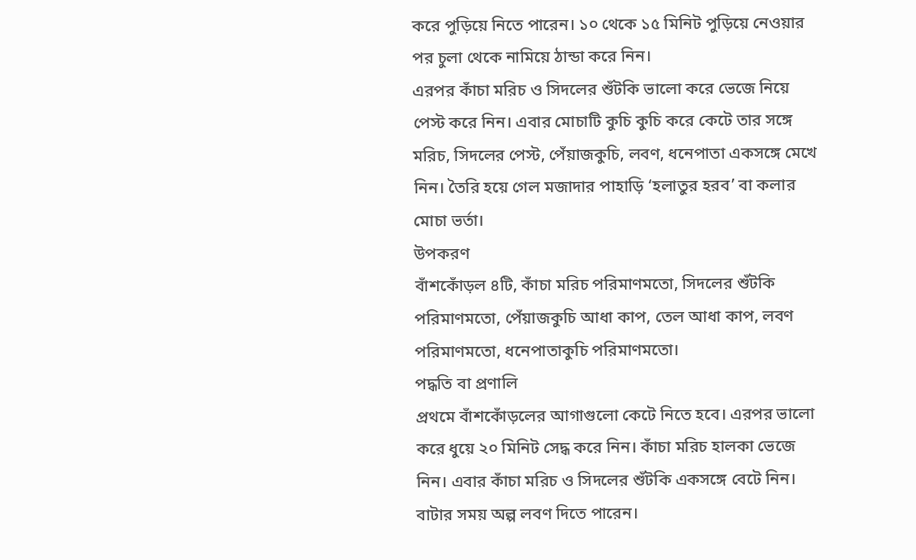করে পুড়িয়ে নিতে পারেন। ১০ থেকে ১৫ মিনিট পুড়িয়ে নেওয়ার পর চুলা থেকে নামিয়ে ঠান্ডা করে নিন।
এরপর কাঁচা মরিচ ও সিদলের শুঁটকি ভালো করে ভেজে নিয়ে পেস্ট করে নিন। এবার মোচাটি কুচি কুচি করে কেটে তার সঙ্গে মরিচ, সিদলের পেস্ট, পেঁয়াজকুচি, লবণ, ধনেপাতা একসঙ্গে মেখে নিন। তৈরি হয়ে গেল মজাদার পাহাড়ি ‘হলাতুর হরব’ বা কলার মোচা ভর্তা।
উপকরণ
বাঁশকোঁড়ল ৪টি, কাঁচা মরিচ পরিমাণমতো, সিদলের শুঁটকি পরিমাণমতো, পেঁয়াজকুচি আধা কাপ, তেল আধা কাপ, লবণ পরিমাণমতো, ধনেপাতাকুচি পরিমাণমতো।
পদ্ধতি বা প্রণালি
প্রথমে বাঁশকোঁড়লের আগাগুলো কেটে নিতে হবে। এরপর ভালো করে ধুয়ে ২০ মিনিট সেদ্ধ করে নিন। কাঁচা মরিচ হালকা ভেজে নিন। এবার কাঁচা মরিচ ও সিদলের শুঁটকি একসঙ্গে বেটে নিন। বাটার সময় অল্প লবণ দিতে পারেন।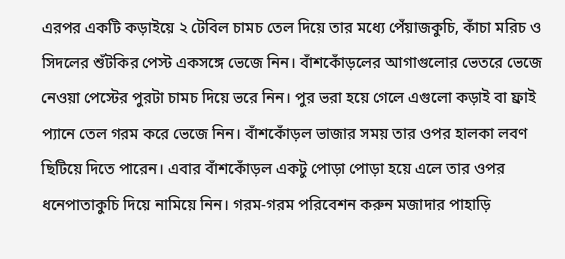এরপর একটি কড়াইয়ে ২ টেবিল চামচ তেল দিয়ে তার মধ্যে পেঁয়াজকুচি, কাঁচা মরিচ ও সিদলের শুঁটকির পেস্ট একসঙ্গে ভেজে নিন। বাঁশকোঁড়লের আগাগুলোর ভেতরে ভেজে নেওয়া পেস্টের পুরটা চামচ দিয়ে ভরে নিন। পুর ভরা হয়ে গেলে এগুলো কড়াই বা ফ্রাই প্যানে তেল গরম করে ভেজে নিন। বাঁশকোঁড়ল ভাজার সময় তার ওপর হালকা লবণ ছিটিয়ে দিতে পারেন। এবার বাঁশকোঁড়ল একটু পোড়া পোড়া হয়ে এলে তার ওপর ধনেপাতাকুচি দিয়ে নামিয়ে নিন। গরম-গরম পরিবেশন করুন মজাদার পাহাড়ি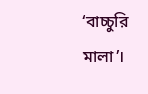‘বাচ্চুরি মালা’।